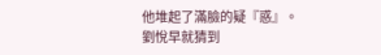他堆起了滿臉的疑『惑』。
劉悅早就猜到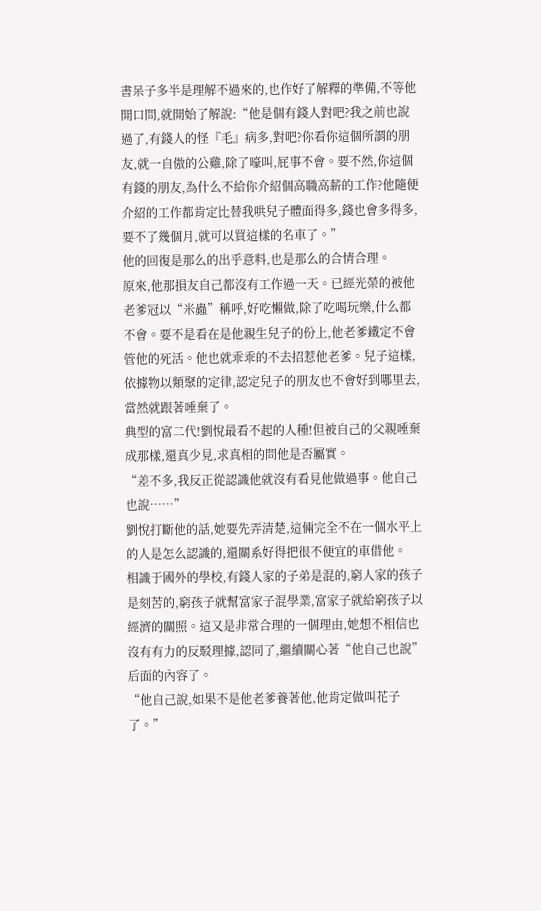書呆子多半是理解不過來的,也作好了解釋的準備,不等他開口問,就開始了解說:“他是個有錢人對吧?我之前也說過了,有錢人的怪『毛』病多,對吧?你看你這個所謂的朋友,就一自傲的公雞,除了嚎叫,屁事不會。要不然,你這個有錢的朋友,為什么不給你介紹個高職高薪的工作?他隨便介紹的工作都肯定比替我哄兒子體面得多,錢也會多得多,要不了幾個月,就可以買這樣的名車了。”
他的回復是那么的出乎意料,也是那么的合情合理。
原來,他那損友自己都沒有工作過一天。已經光榮的被他老爹冠以“米蟲”稱呼,好吃懶做,除了吃喝玩樂,什么都不會。要不是看在是他親生兒子的份上,他老爹鐵定不會管他的死活。他也就乖乖的不去招惹他老爹。兒子這樣,依據物以類聚的定律,認定兒子的朋友也不會好到哪里去,當然就跟著唾棄了。
典型的富二代!劉悅最看不起的人種!但被自己的父親唾棄成那樣,還真少見,求真相的問他是否屬實。
“差不多,我反正從認識他就沒有看見他做過事。他自己也說……”
劉悅打斷他的話,她要先弄清楚,這倆完全不在一個水平上的人是怎么認識的,還關系好得把很不便宜的車借他。
相識于國外的學校,有錢人家的子弟是混的,窮人家的孩子是刻苦的,窮孩子就幫富家子混學業,富家子就給窮孩子以經濟的關照。這又是非常合理的一個理由,她想不相信也沒有有力的反駁理據,認同了,繼續關心著“他自己也說”后面的內容了。
“他自己說,如果不是他老爹養著他,他肯定做叫花子了。”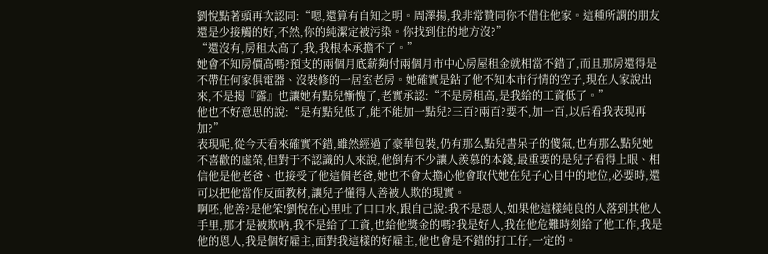劉悅點著頭再次認同:“嗯,還算有自知之明。周澤揚,我非常贊同你不借住他家。這種所謂的朋友還是少接觸的好,不然,你的純潔定被污染。你找到住的地方沒?”
“還沒有,房租太高了,我,我根本承擔不了。”
她會不知房價高嗎?預支的兩個月底薪夠付兩個月市中心房屋租金就相當不錯了,而且那房還得是不帶任何家俱電器、沒裝修的一居室老房。她確實是鉆了他不知本市行情的空子,現在人家說出來,不是揭『露』也讓她有點兒慚愧了,老實承認:“不是房租高,是我給的工資低了。”
他也不好意思的說:“是有點兒低了,能不能加一點兒?三百?兩百?要不,加一百,以后看我表現再加?”
表現呢,從今天看來確實不錯,雖然經過了豪華包裝,仍有那么點兒書呆子的傻氣,也有那么點兒她不喜歡的虛榮,但對于不認識的人來說,他倒有不少讓人羨慕的本錢,最重要的是兒子看得上眼、相信他是他老爸、也接受了他這個老爸,她也不會太擔心他會取代她在兒子心目中的地位,必要時,還可以把他當作反面教材,讓兒子懂得人善被人欺的現實。
啊呸,他善?是他笨!劉悅在心里吐了口口水,跟自己說:我不是惡人,如果他這樣純良的人落到其他人手里,那才是被欺吶,我不是給了工資,也給他獎金的嗎?我是好人,我在他危難時刻給了他工作,我是他的恩人,我是個好雇主,面對我這樣的好雇主,他也會是不錯的打工仔,一定的。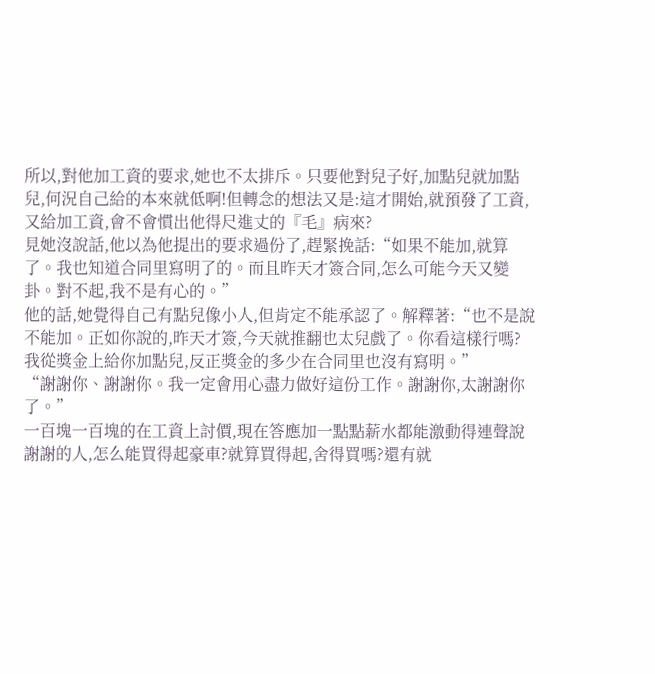所以,對他加工資的要求,她也不太排斥。只要他對兒子好,加點兒就加點兒,何況自己給的本來就低啊!但轉念的想法又是:這才開始,就預發了工資,又給加工資,會不會慣出他得尺進丈的『毛』病來?
見她沒說話,他以為他提出的要求過份了,趕緊挽話:“如果不能加,就算了。我也知道合同里寫明了的。而且昨天才簽合同,怎么可能今天又變卦。對不起,我不是有心的。”
他的話,她覺得自己有點兒像小人,但肯定不能承認了。解釋著:“也不是說不能加。正如你說的,昨天才簽,今天就推翻也太兒戲了。你看這樣行嗎?我從獎金上給你加點兒,反正獎金的多少在合同里也沒有寫明。”
“謝謝你、謝謝你。我一定會用心盡力做好這份工作。謝謝你,太謝謝你了。”
一百塊一百塊的在工資上討價,現在答應加一點點薪水都能激動得連聲說謝謝的人,怎么能買得起豪車?就算買得起,舍得買嗎?還有就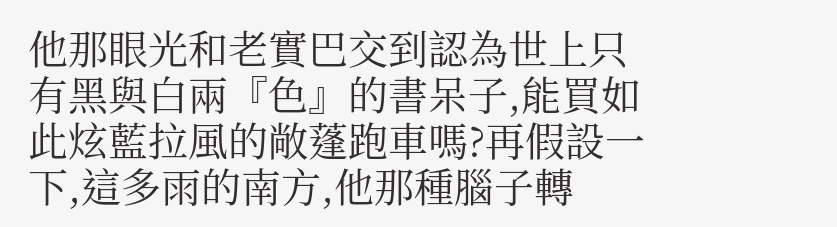他那眼光和老實巴交到認為世上只有黑與白兩『色』的書呆子,能買如此炫藍拉風的敞蓬跑車嗎?再假設一下,這多雨的南方,他那種腦子轉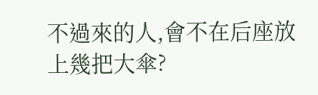不過來的人,會不在后座放上幾把大傘?